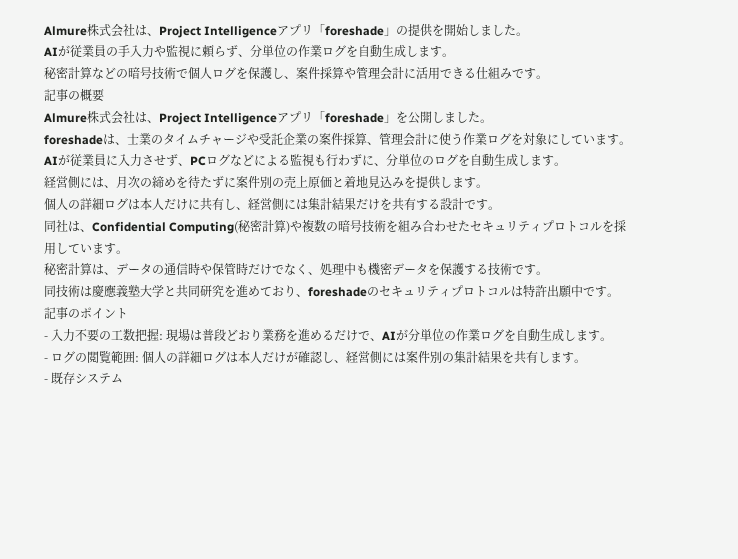Almure株式会社は、Project Intelligenceアプリ「foreshade」の提供を開始しました。
AIが従業員の手入力や監視に頼らず、分単位の作業ログを自動生成します。
秘密計算などの暗号技術で個人ログを保護し、案件採算や管理会計に活用できる仕組みです。
記事の概要
Almure株式会社は、Project Intelligenceアプリ「foreshade」を公開しました。
foreshadeは、士業のタイムチャージや受託企業の案件採算、管理会計に使う作業ログを対象にしています。
AIが従業員に入力させず、PCログなどによる監視も行わずに、分単位のログを自動生成します。
経営側には、月次の締めを待たずに案件別の売上原価と着地見込みを提供します。
個人の詳細ログは本人だけに共有し、経営側には集計結果だけを共有する設計です。
同社は、Confidential Computing(秘密計算)や複数の暗号技術を組み合わせたセキュリティプロトコルを採用しています。
秘密計算は、データの通信時や保管時だけでなく、処理中も機密データを保護する技術です。
同技術は慶應義塾大学と共同研究を進めており、foreshadeのセキュリティプロトコルは特許出願中です。
記事のポイント
- 入力不要の工数把握: 現場は普段どおり業務を進めるだけで、AIが分単位の作業ログを自動生成します。
- ログの閲覧範囲: 個人の詳細ログは本人だけが確認し、経営側には案件別の集計結果を共有します。
- 既存システム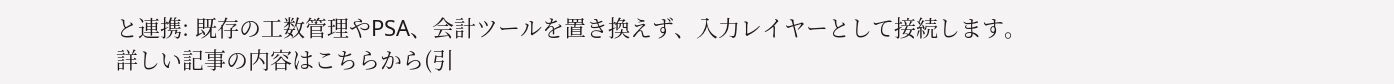と連携: 既存の工数管理やPSA、会計ツールを置き換えず、入力レイヤーとして接続します。
詳しい記事の内容はこちらから(引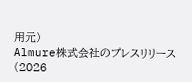用元)
Almure株式会社のプレスリリース(2026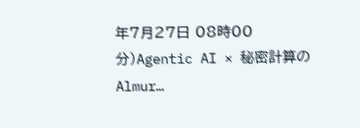年7月27日 08時00分)Agentic AI × 秘密計算のAlmur…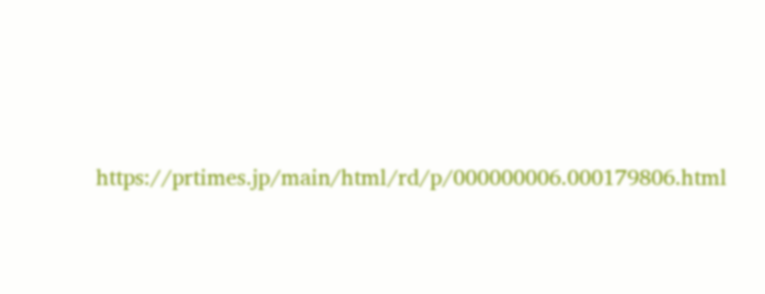https://prtimes.jp/main/html/rd/p/000000006.000179806.html